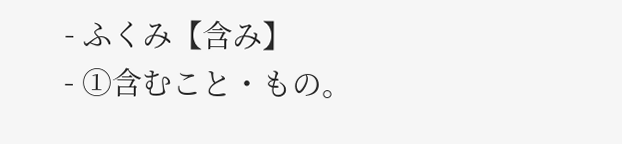- ふくみ【含み】
- ①含むこと・もの。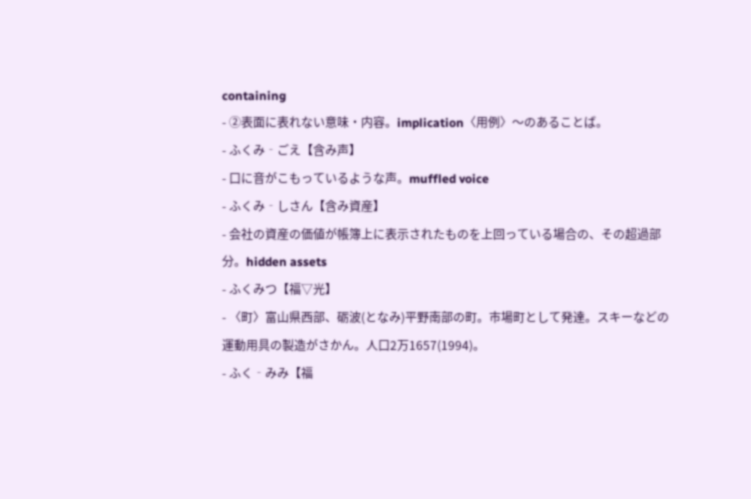containing
- ②表面に表れない意味・内容。implication〈用例〉〜のあることば。
- ふくみ‐ごえ【含み声】
- 口に音がこもっているような声。muffled voice
- ふくみ‐しさん【含み資産】
- 会社の資産の価値が帳簿上に表示されたものを上回っている場合の、その超過部分。hidden assets
- ふくみつ【福▽光】
- 〈町〉富山県西部、砺波(となみ)平野南部の町。市場町として発達。スキーなどの運動用具の製造がさかん。人口2万1657(1994)。
- ふく‐みみ【福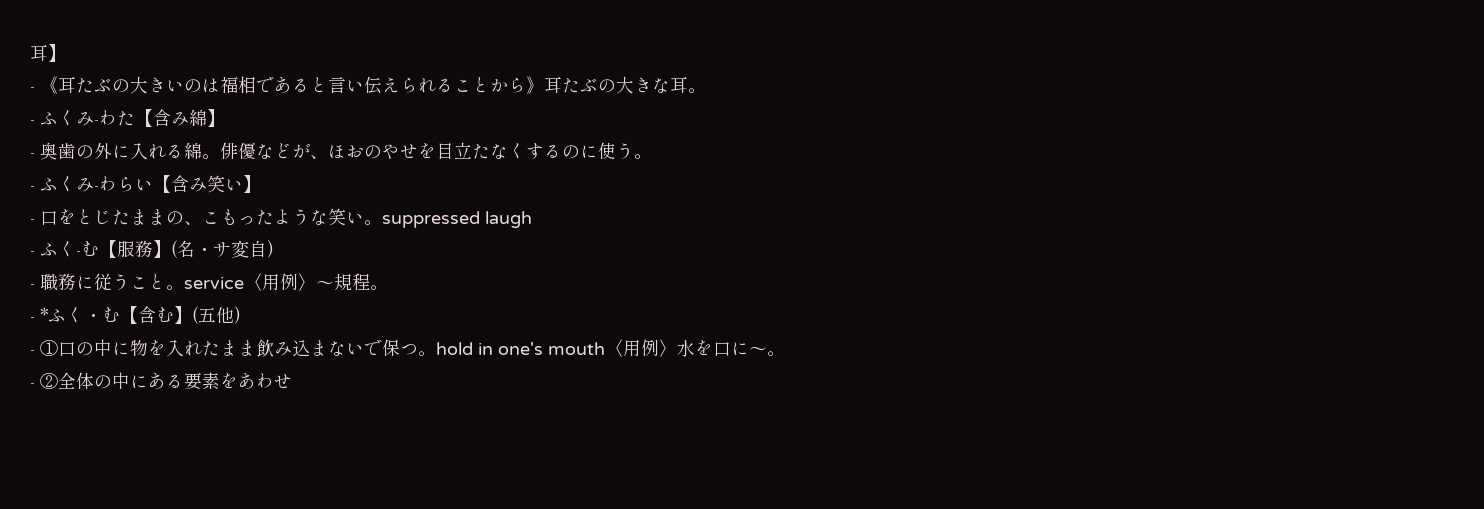耳】
- 《耳たぶの大きいのは福相であると言い伝えられることから》耳たぶの大きな耳。
- ふくみ‐わた【含み綿】
- 奥歯の外に入れる綿。俳優などが、ほおのやせを目立たなくするのに使う。
- ふくみ‐わらい【含み笑い】
- 口をとじたままの、こもったような笑い。suppressed laugh
- ふく‐む【服務】(名・サ変自)
- 職務に従うこと。service〈用例〉〜規程。
- *ふく・む【含む】(五他)
- ①口の中に物を入れたまま飲み込まないで保つ。hold in one's mouth〈用例〉水を口に〜。
- ②全体の中にある要素をあわせ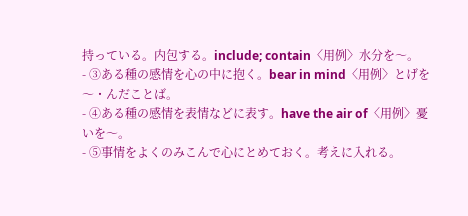持っている。内包する。include; contain〈用例〉水分を〜。
- ③ある種の感情を心の中に抱く。bear in mind〈用例〉とげを〜・んだことば。
- ④ある種の感情を表情などに表す。have the air of〈用例〉憂いを〜。
- ⑤事情をよくのみこんで心にとめておく。考えに入れる。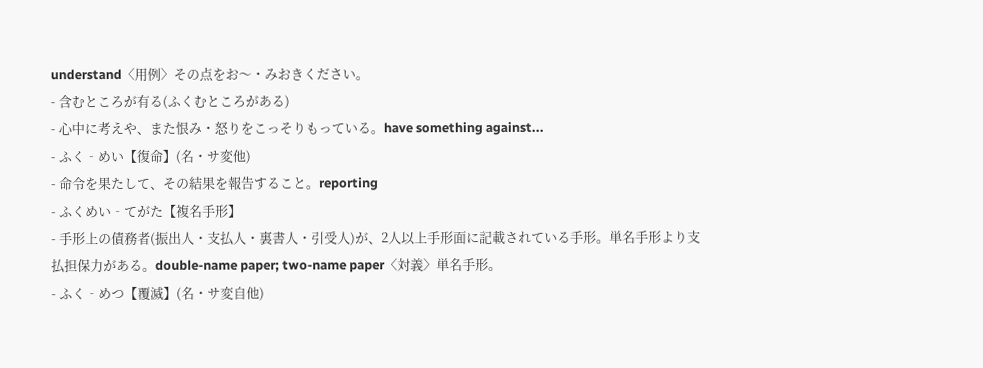understand〈用例〉その点をお〜・みおきください。
- 含むところが有る(ふくむところがある)
- 心中に考えや、また恨み・怒りをこっそりもっている。have something against...
- ふく‐めい【復命】(名・サ変他)
- 命令を果たして、その結果を報告すること。reporting
- ふくめい‐てがた【複名手形】
- 手形上の債務者(振出人・支払人・裏書人・引受人)が、2人以上手形面に記載されている手形。単名手形より支払担保力がある。double-name paper; two-name paper〈対義〉単名手形。
- ふく‐めつ【覆滅】(名・サ変自他)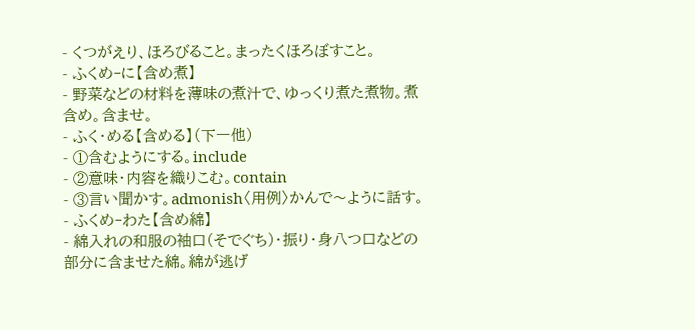- くつがえり、ほろびること。まったくほろぼすこと。
- ふくめ‐に【含め煮】
- 野菜などの材料を薄味の煮汁で、ゆっくり煮た煮物。煮含め。含ませ。
- ふく・める【含める】(下一他)
- ①含むようにする。include
- ②意味・内容を織りこむ。contain
- ③言い聞かす。admonish〈用例〉かんで〜ように話す。
- ふくめ‐わた【含め綿】
- 綿入れの和服の袖口(そでぐち)・振り・身八つ口などの部分に含ませた綿。綿が逃げ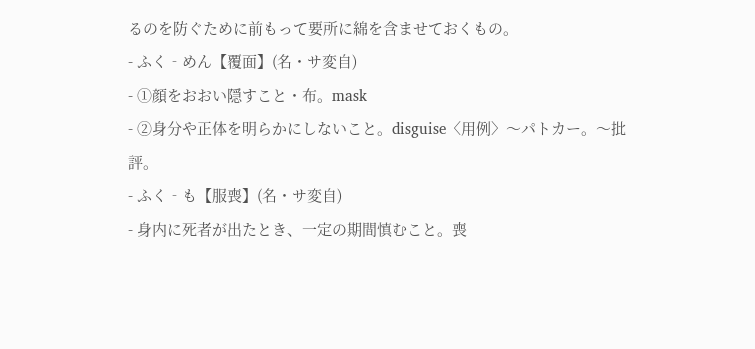るのを防ぐために前もって要所に綿を含ませておくもの。
- ふく‐めん【覆面】(名・サ変自)
- ①顔をおおい隠すこと・布。mask
- ②身分や正体を明らかにしないこと。disguise〈用例〉〜パトカー。〜批評。
- ふく‐も【服喪】(名・サ変自)
- 身内に死者が出たとき、一定の期間慎むこと。喪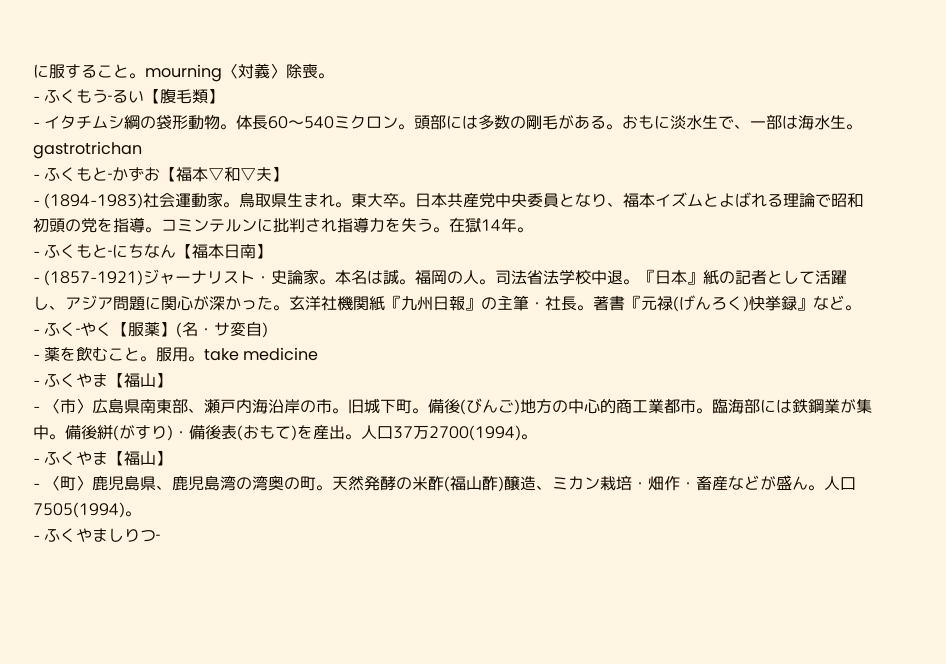に服すること。mourning〈対義〉除喪。
- ふくもう‐るい【腹毛類】
- イタチムシ綱の袋形動物。体長60〜540ミクロン。頭部には多数の剛毛がある。おもに淡水生で、一部は海水生。gastrotrichan
- ふくもと‐かずお【福本▽和▽夫】
- (1894-1983)社会運動家。鳥取県生まれ。東大卒。日本共産党中央委員となり、福本イズムとよばれる理論で昭和初頭の党を指導。コミンテルンに批判され指導力を失う。在獄14年。
- ふくもと‐にちなん【福本日南】
- (1857-1921)ジャーナリスト・史論家。本名は誠。福岡の人。司法省法学校中退。『日本』紙の記者として活躍し、アジア問題に関心が深かった。玄洋社機関紙『九州日報』の主筆・社長。著書『元禄(げんろく)快挙録』など。
- ふく‐やく【服薬】(名・サ変自)
- 薬を飲むこと。服用。take medicine
- ふくやま【福山】
- 〈市〉広島県南東部、瀬戸内海沿岸の市。旧城下町。備後(びんご)地方の中心的商工業都市。臨海部には鉄鋼業が集中。備後絣(がすり)・備後表(おもて)を産出。人口37万2700(1994)。
- ふくやま【福山】
- 〈町〉鹿児島県、鹿児島湾の湾奥の町。天然発酵の米酢(福山酢)醸造、ミカン栽培・畑作・畜産などが盛ん。人口7505(1994)。
- ふくやましりつ‐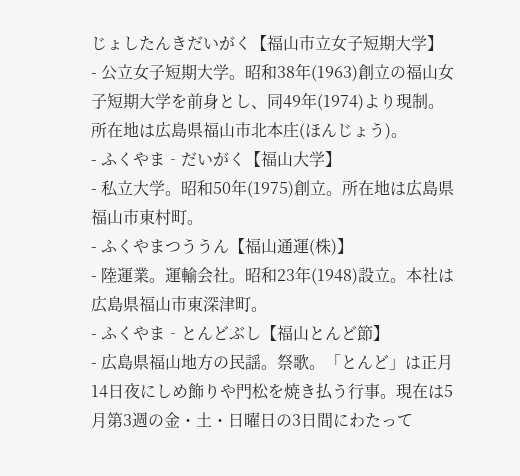じょしたんきだいがく【福山市立女子短期大学】
- 公立女子短期大学。昭和38年(1963)創立の福山女子短期大学を前身とし、同49年(1974)より現制。所在地は広島県福山市北本庄(ほんじょう)。
- ふくやま‐だいがく【福山大学】
- 私立大学。昭和50年(1975)創立。所在地は広島県福山市東村町。
- ふくやまつううん【福山通運(株)】
- 陸運業。運輸会社。昭和23年(1948)設立。本社は広島県福山市東深津町。
- ふくやま‐とんどぶし【福山とんど節】
- 広島県福山地方の民謡。祭歌。「とんど」は正月14日夜にしめ飾りや門松を焼き払う行事。現在は5月第3週の金・土・日曜日の3日間にわたって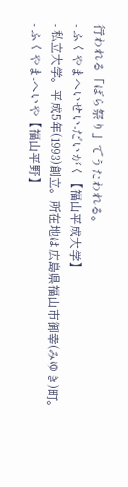行われる「ばら祭り」でうたわれる。
- ふくやまへいせい‐だいがく【福山平成大学】
- 私立大学。平成5年(1993)創立。所在地は広島県福山市御幸(みゆき)町。
- ふくやま‐へいや【福山平野】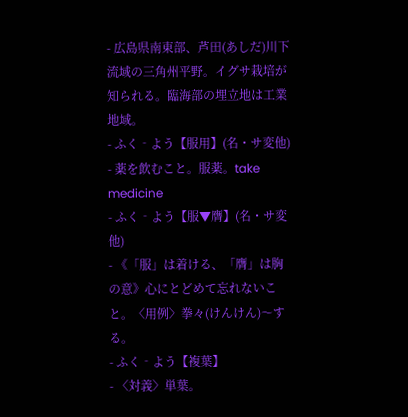- 広島県南東部、芦田(あしだ)川下流域の三角州平野。イグサ栽培が知られる。臨海部の埋立地は工業地域。
- ふく‐よう【服用】(名・サ変他)
- 薬を飲むこと。服薬。take medicine
- ふく‐よう【服▼膺】(名・サ変他)
- 《「服」は着ける、「膺」は胸の意》心にとどめて忘れないこと。〈用例〉拳々(けんけん)〜する。
- ふく‐よう【複葉】
- 〈対義〉単葉。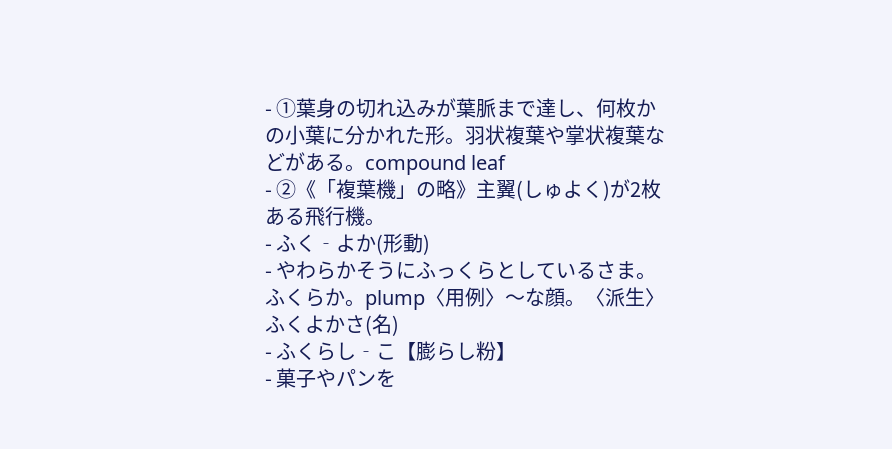- ①葉身の切れ込みが葉脈まで達し、何枚かの小葉に分かれた形。羽状複葉や掌状複葉などがある。compound leaf
- ②《「複葉機」の略》主翼(しゅよく)が2枚ある飛行機。
- ふく‐よか(形動)
- やわらかそうにふっくらとしているさま。ふくらか。plump〈用例〉〜な顔。〈派生〉ふくよかさ(名)
- ふくらし‐こ【膨らし粉】
- 菓子やパンを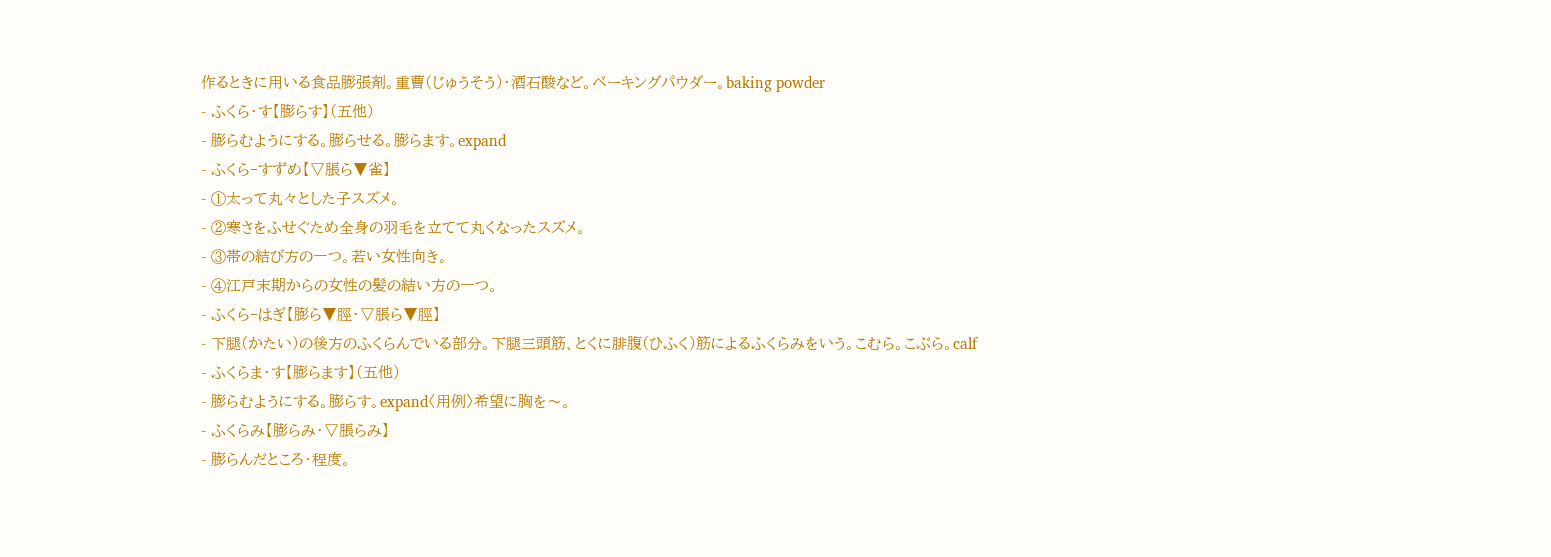作るときに用いる食品膨張剤。重曹(じゅうそう)・酒石酸など。ベーキングパウダー。baking powder
- ふくら・す【膨らす】(五他)
- 膨らむようにする。膨らせる。膨らます。expand
- ふくら‐すずめ【▽脹ら▼雀】
- ①太って丸々とした子スズメ。
- ②寒さをふせぐため全身の羽毛を立てて丸くなったスズメ。
- ③帯の結び方の一つ。若い女性向き。
- ④江戸末期からの女性の髪の結い方の一つ。
- ふくら‐はぎ【膨ら▼脛・▽脹ら▼脛】
- 下腿(かたい)の後方のふくらんでいる部分。下腿三頭筋、とくに腓腹(ひふく)筋によるふくらみをいう。こむら。こぶら。calf
- ふくらま・す【膨らます】(五他)
- 膨らむようにする。膨らす。expand〈用例〉希望に胸を〜。
- ふくらみ【膨らみ・▽脹らみ】
- 膨らんだところ・程度。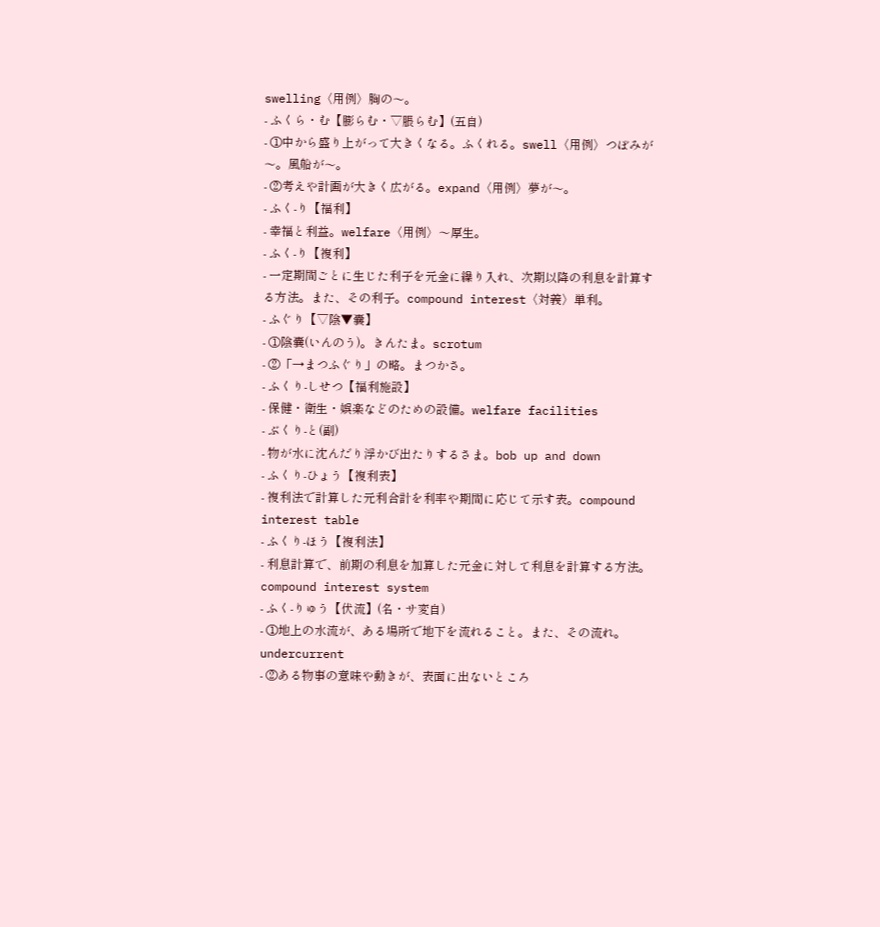swelling〈用例〉胸の〜。
- ふくら・む【膨らむ・▽脹らむ】(五自)
- ①中から盛り上がって大きくなる。ふくれる。swell〈用例〉つぼみが〜。風船が〜。
- ②考えや計画が大きく広がる。expand〈用例〉夢が〜。
- ふく‐り【福利】
- 幸福と利益。welfare〈用例〉〜厚生。
- ふく‐り【複利】
- 一定期間ごとに生じた利子を元金に繰り入れ、次期以降の利息を計算する方法。また、その利子。compound interest〈対義〉単利。
- ふぐり【▽陰▼嚢】
- ①陰嚢(いんのう)。きんたま。scrotum
- ②「→まつふぐり」の略。まつかさ。
- ふくり‐しせつ【福利施設】
- 保健・衛生・娯楽などのための設備。welfare facilities
- ぶくり‐と(副)
- 物が水に沈んだり浮かび出たりするさま。bob up and down
- ふくり‐ひょう【複利表】
- 複利法で計算した元利合計を利率や期間に応じて示す表。compound interest table
- ふくり‐ほう【複利法】
- 利息計算で、前期の利息を加算した元金に対して利息を計算する方法。compound interest system
- ふく‐りゅう【伏流】(名・サ変自)
- ①地上の水流が、ある場所で地下を流れること。また、その流れ。undercurrent
- ②ある物事の意味や動きが、表面に出ないところ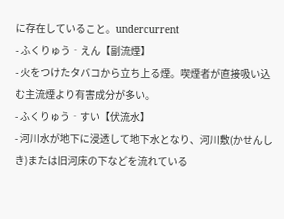に存在していること。undercurrent
- ふくりゅう‐えん【副流煙】
- 火をつけたタバコから立ち上る煙。喫煙者が直接吸い込む主流煙より有害成分が多い。
- ふくりゅう‐すい【伏流水】
- 河川水が地下に浸透して地下水となり、河川敷(かせんしき)または旧河床の下などを流れている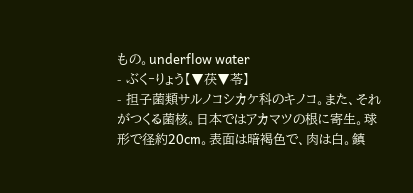もの。underflow water
- ぶく‐りょう【▼茯▼苓】
- 担子菌類サルノコシカケ科のキノコ。また、それがつくる菌核。日本ではアカマツの根に寄生。球形で径約20cm。表面は暗褐色で、肉は白。鎮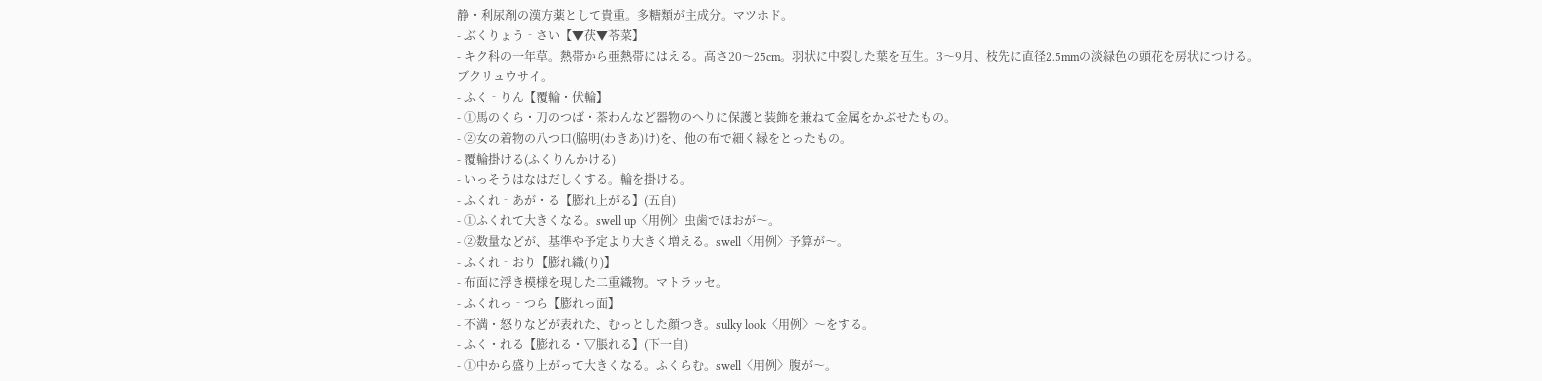静・利尿剤の漢方薬として貴重。多糖類が主成分。マツホド。
- ぶくりょう‐さい【▼茯▼苓菜】
- キク科の一年草。熱帯から亜熱帯にはえる。高さ20〜25cm。羽状に中裂した葉を互生。3〜9月、枝先に直径2.5mmの淡緑色の頭花を房状につける。ブクリュウサイ。
- ふく‐りん【覆輪・伏輪】
- ①馬のくら・刀のつば・茶わんなど器物のへりに保護と装飾を兼ねて金属をかぶせたもの。
- ②女の着物の八つ口(脇明(わきあ)け)を、他の布で細く縁をとったもの。
- 覆輪掛ける(ふくりんかける)
- いっそうはなはだしくする。輪を掛ける。
- ふくれ‐あが・る【膨れ上がる】(五自)
- ①ふくれて大きくなる。swell up〈用例〉虫歯でほおが〜。
- ②数量などが、基準や予定より大きく増える。swell〈用例〉予算が〜。
- ふくれ‐おり【膨れ織(り)】
- 布面に浮き模様を現した二重織物。マトラッセ。
- ふくれっ‐つら【膨れっ面】
- 不満・怒りなどが表れた、むっとした顔つき。sulky look〈用例〉〜をする。
- ふく・れる【膨れる・▽脹れる】(下一自)
- ①中から盛り上がって大きくなる。ふくらむ。swell〈用例〉腹が〜。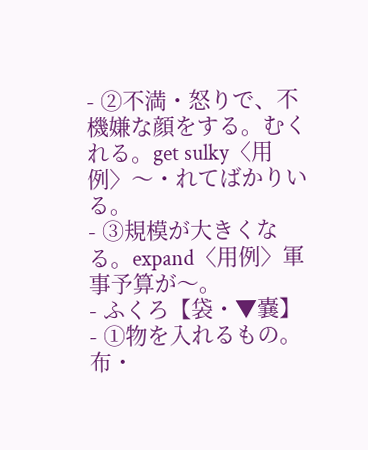- ②不満・怒りで、不機嫌な顔をする。むくれる。get sulky〈用例〉〜・れてばかりいる。
- ③規模が大きくなる。expand〈用例〉軍事予算が〜。
- ふくろ【袋・▼嚢】
- ①物を入れるもの。布・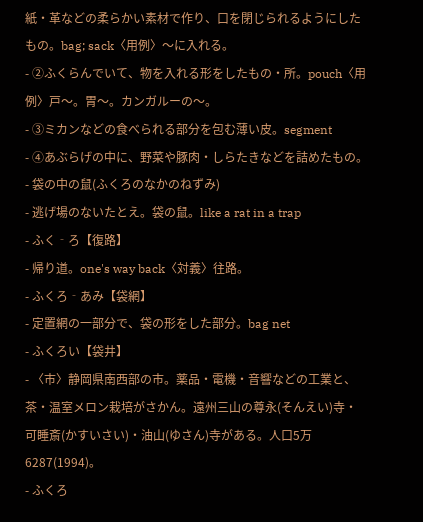紙・革などの柔らかい素材で作り、口を閉じられるようにしたもの。bag; sack〈用例〉〜に入れる。
- ②ふくらんでいて、物を入れる形をしたもの・所。pouch〈用例〉戸〜。胃〜。カンガルーの〜。
- ③ミカンなどの食べられる部分を包む薄い皮。segment
- ④あぶらげの中に、野菜や豚肉・しらたきなどを詰めたもの。
- 袋の中の鼠(ふくろのなかのねずみ)
- 逃げ場のないたとえ。袋の鼠。like a rat in a trap
- ふく‐ろ【復路】
- 帰り道。one's way back〈対義〉往路。
- ふくろ‐あみ【袋網】
- 定置網の一部分で、袋の形をした部分。bag net
- ふくろい【袋井】
- 〈市〉静岡県南西部の市。薬品・電機・音響などの工業と、茶・温室メロン栽培がさかん。遠州三山の尊永(そんえい)寺・可睡斎(かすいさい)・油山(ゆさん)寺がある。人口5万6287(1994)。
- ふくろ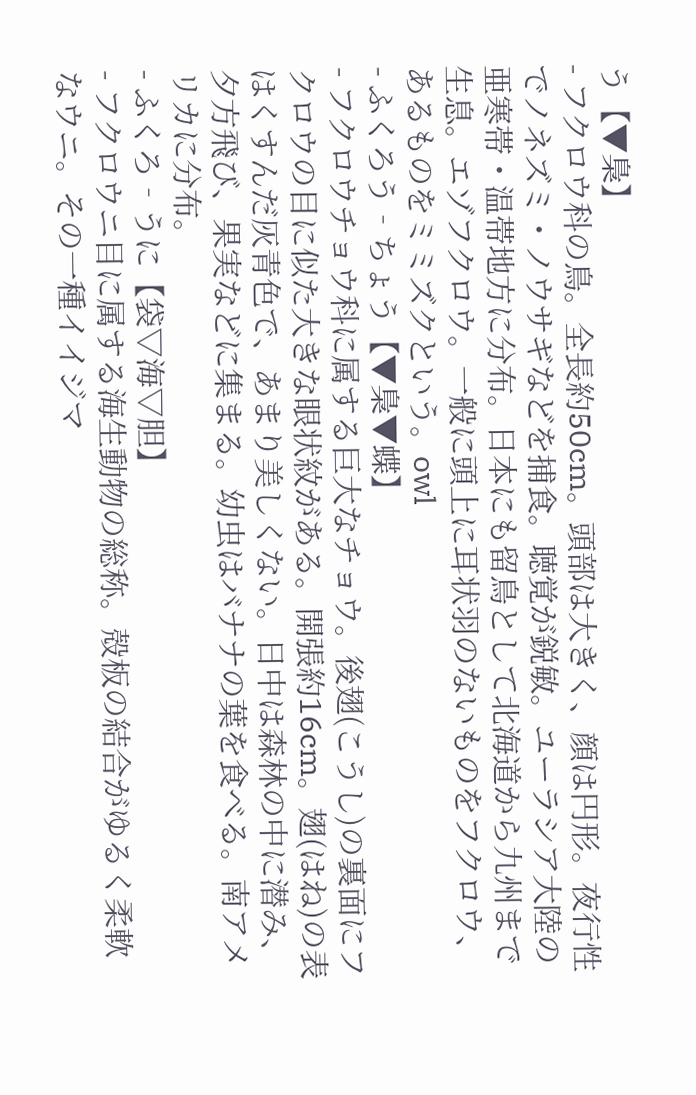う【▼梟】
- フクロウ科の鳥。全長約50cm。頭部は大きく、顔は円形。夜行性でノネズミ・ノウサギなどを捕食。聴覚が鋭敏。ユーラシア大陸の亜寒帯・温帯地方に分布。日本にも留鳥として北海道から九州まで生息。エゾフクロウ。一般に頭上に耳状羽のないものをフクロウ、あるものをミミズクという。owl
- ふくろう‐ちょう【▼梟▼蝶】
- フクロウチョウ科に属する巨大なチョウ。後翅(こうし)の裏面にフクロウの目に似た大きな眼状紋がある。開張約16cm。翅(はね)の表はくすんだ灰青色で、あまり美しくない。日中は森林の中に潜み、夕方飛び、果実などに集まる。幼虫はバナナの葉を食べる。南アメリカに分布。
- ふくろ‐うに【袋▽海▽胆】
- フクロウニ目に属する海生動物の総称。殻板の結合がゆるく柔軟なウニ。その一種イイジマ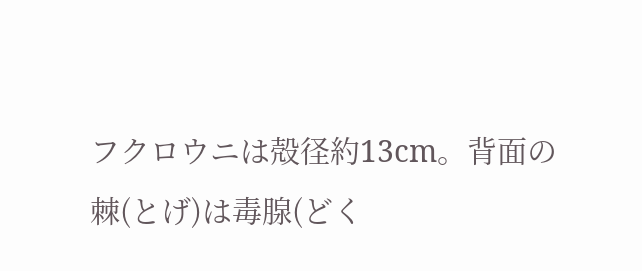フクロウニは殻径約13cm。背面の棘(とげ)は毒腺(どく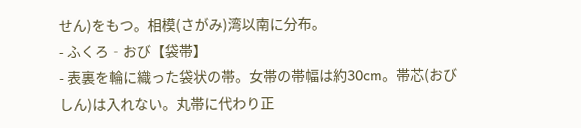せん)をもつ。相模(さがみ)湾以南に分布。
- ふくろ‐おび【袋帯】
- 表裏を輪に織った袋状の帯。女帯の帯幅は約30cm。帯芯(おびしん)は入れない。丸帯に代わり正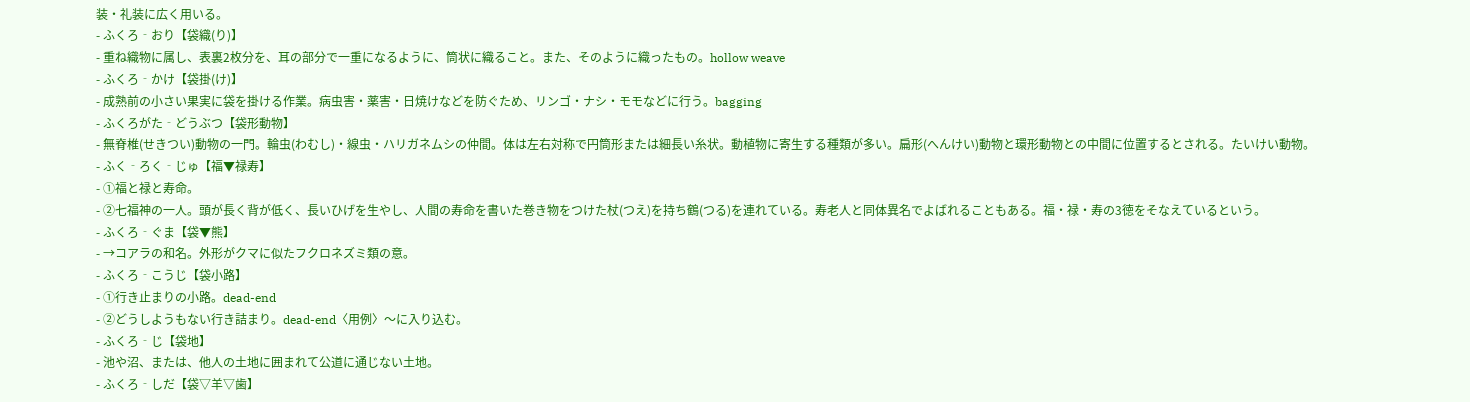装・礼装に広く用いる。
- ふくろ‐おり【袋織(り)】
- 重ね織物に属し、表裏2枚分を、耳の部分で一重になるように、筒状に織ること。また、そのように織ったもの。hollow weave
- ふくろ‐かけ【袋掛(け)】
- 成熟前の小さい果実に袋を掛ける作業。病虫害・薬害・日焼けなどを防ぐため、リンゴ・ナシ・モモなどに行う。bagging
- ふくろがた‐どうぶつ【袋形動物】
- 無脊椎(せきつい)動物の一門。輪虫(わむし)・線虫・ハリガネムシの仲間。体は左右対称で円筒形または細長い糸状。動植物に寄生する種類が多い。扁形(へんけい)動物と環形動物との中間に位置するとされる。たいけい動物。
- ふく‐ろく‐じゅ【福▼禄寿】
- ①福と禄と寿命。
- ②七福神の一人。頭が長く背が低く、長いひげを生やし、人間の寿命を書いた巻き物をつけた杖(つえ)を持ち鶴(つる)を連れている。寿老人と同体異名でよばれることもある。福・禄・寿の3徳をそなえているという。
- ふくろ‐ぐま【袋▼熊】
- →コアラの和名。外形がクマに似たフクロネズミ類の意。
- ふくろ‐こうじ【袋小路】
- ①行き止まりの小路。dead-end
- ②どうしようもない行き詰まり。dead-end〈用例〉〜に入り込む。
- ふくろ‐じ【袋地】
- 池や沼、または、他人の土地に囲まれて公道に通じない土地。
- ふくろ‐しだ【袋▽羊▽歯】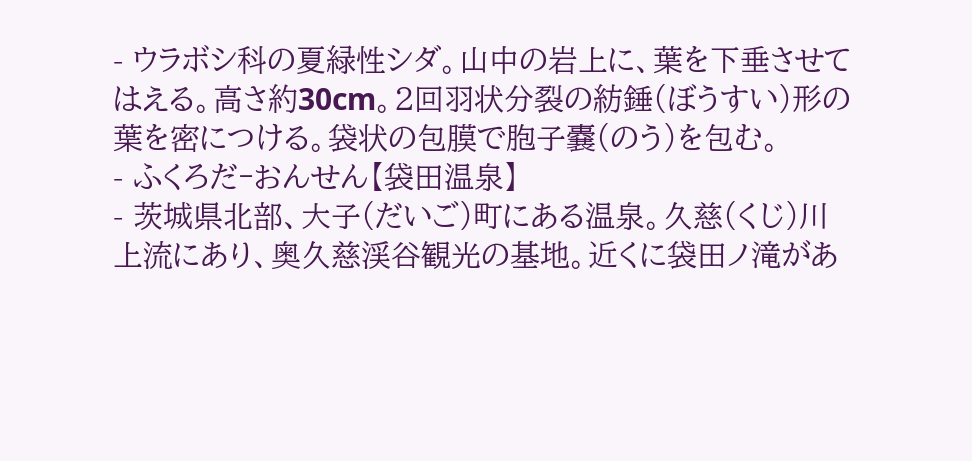- ウラボシ科の夏緑性シダ。山中の岩上に、葉を下垂させてはえる。高さ約30cm。2回羽状分裂の紡錘(ぼうすい)形の葉を密につける。袋状の包膜で胞子嚢(のう)を包む。
- ふくろだ‐おんせん【袋田温泉】
- 茨城県北部、大子(だいご)町にある温泉。久慈(くじ)川上流にあり、奥久慈渓谷観光の基地。近くに袋田ノ滝があ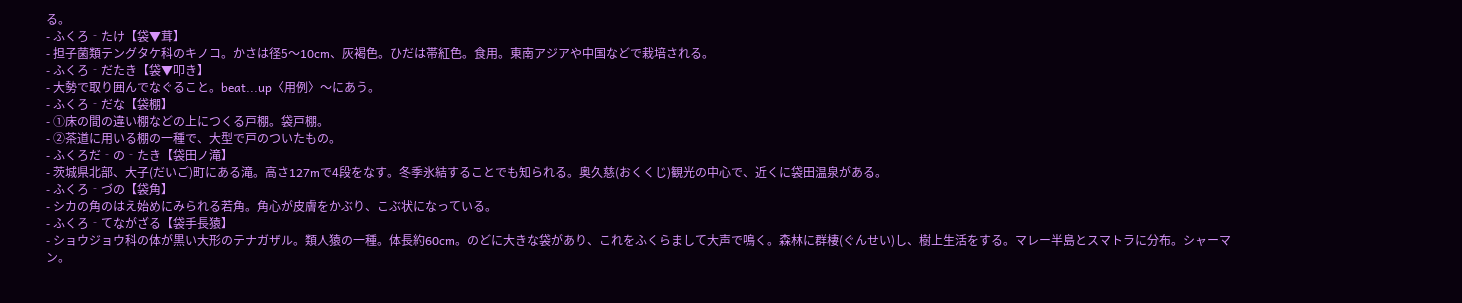る。
- ふくろ‐たけ【袋▼茸】
- 担子菌類テングタケ科のキノコ。かさは径5〜10cm、灰褐色。ひだは帯紅色。食用。東南アジアや中国などで栽培される。
- ふくろ‐だたき【袋▼叩き】
- 大勢で取り囲んでなぐること。beat...up〈用例〉〜にあう。
- ふくろ‐だな【袋棚】
- ①床の間の違い棚などの上につくる戸棚。袋戸棚。
- ②茶道に用いる棚の一種で、大型で戸のついたもの。
- ふくろだ‐の‐たき【袋田ノ滝】
- 茨城県北部、大子(だいご)町にある滝。高さ127mで4段をなす。冬季氷結することでも知られる。奥久慈(おくくじ)観光の中心で、近くに袋田温泉がある。
- ふくろ‐づの【袋角】
- シカの角のはえ始めにみられる若角。角心が皮膚をかぶり、こぶ状になっている。
- ふくろ‐てながざる【袋手長猿】
- ショウジョウ科の体が黒い大形のテナガザル。類人猿の一種。体長約60cm。のどに大きな袋があり、これをふくらまして大声で鳴く。森林に群棲(ぐんせい)し、樹上生活をする。マレー半島とスマトラに分布。シャーマン。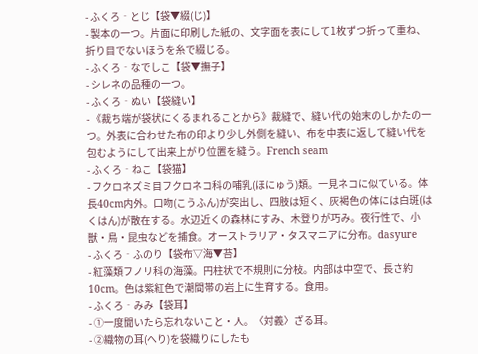- ふくろ‐とじ【袋▼綴(じ)】
- 製本の一つ。片面に印刷した紙の、文字面を表にして1枚ずつ折って重ね、折り目でないほうを糸で綴じる。
- ふくろ‐なでしこ【袋▼撫子】
- シレネの品種の一つ。
- ふくろ‐ぬい【袋縫い】
- 《裁ち端が袋状にくるまれることから》裁縫で、縫い代の始末のしかたの一つ。外表に合わせた布の印より少し外側を縫い、布を中表に返して縫い代を包むようにして出来上がり位置を縫う。French seam
- ふくろ‐ねこ【袋猫】
- フクロネズミ目フクロネコ科の哺乳(ほにゅう)類。一見ネコに似ている。体長40cm内外。口吻(こうふん)が突出し、四肢は短く、灰褐色の体には白斑(はくはん)が散在する。水辺近くの森林にすみ、木登りが巧み。夜行性で、小獣・鳥・昆虫などを捕食。オーストラリア・タスマニアに分布。dasyure
- ふくろ‐ふのり【袋布▽海▼苔】
- 紅藻類フノリ科の海藻。円柱状で不規則に分枝。内部は中空で、長さ約10cm。色は紫紅色で潮間帯の岩上に生育する。食用。
- ふくろ‐みみ【袋耳】
- ①一度聞いたら忘れないこと・人。〈対義〉ざる耳。
- ②織物の耳(へり)を袋織りにしたも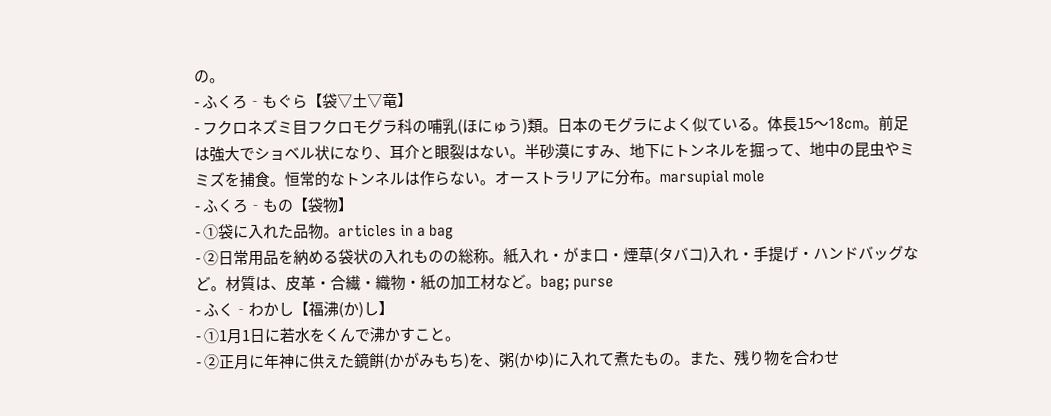の。
- ふくろ‐もぐら【袋▽土▽竜】
- フクロネズミ目フクロモグラ科の哺乳(ほにゅう)類。日本のモグラによく似ている。体長15〜18cm。前足は強大でショベル状になり、耳介と眼裂はない。半砂漠にすみ、地下にトンネルを掘って、地中の昆虫やミミズを捕食。恒常的なトンネルは作らない。オーストラリアに分布。marsupial mole
- ふくろ‐もの【袋物】
- ①袋に入れた品物。articles in a bag
- ②日常用品を納める袋状の入れものの総称。紙入れ・がま口・煙草(タバコ)入れ・手提げ・ハンドバッグなど。材質は、皮革・合繊・織物・紙の加工材など。bag; purse
- ふく‐わかし【福沸(か)し】
- ①1月1日に若水をくんで沸かすこと。
- ②正月に年神に供えた鏡餠(かがみもち)を、粥(かゆ)に入れて煮たもの。また、残り物を合わせ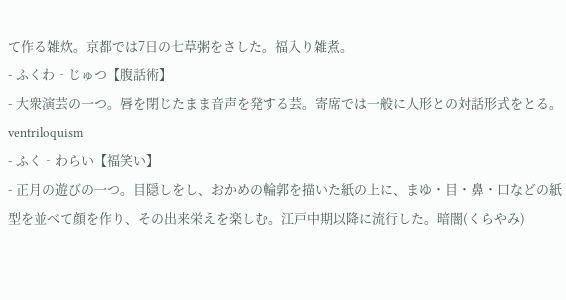て作る雑炊。京都では7日の七草粥をさした。福入り雑煮。
- ふくわ‐じゅつ【腹話術】
- 大衆演芸の一つ。唇を閉じたまま音声を発する芸。寄席では一般に人形との対話形式をとる。ventriloquism
- ふく‐わらい【福笑い】
- 正月の遊びの一つ。目隠しをし、おかめの輪郭を描いた紙の上に、まゆ・目・鼻・口などの紙型を並べて顔を作り、その出来栄えを楽しむ。江戸中期以降に流行した。暗闇(くらやみ)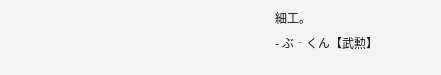細工。
- ぶ‐くん【武勲】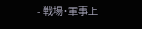- 戦場・軍事上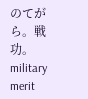のてがら。戦功。military merit